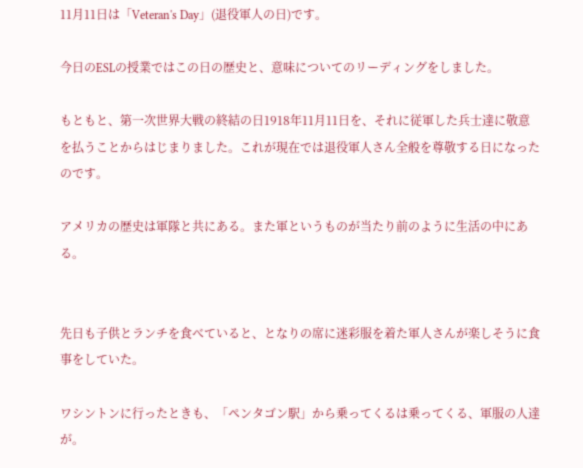11月11日は「Veteran's Day」(退役軍人の日)です。

今日のESLの授業ではこの日の歴史と、意味についてのリーディングをしました。

もともと、第一次世界大戦の終結の日1918年11月11日を、それに従軍した兵士達に敬意を払うことからはじまりました。これが現在では退役軍人さん全般を尊敬する日になったのです。

アメリカの歴史は軍隊と共にある。また軍というものが当たり前のように生活の中にある。


先日も子供とランチを食べていると、となりの席に迷彩服を着た軍人さんが楽しそうに食事をしていた。

ワシントンに行ったときも、「ペンタゴン駅」から乗ってくるは乗ってくる、軍服の人達が。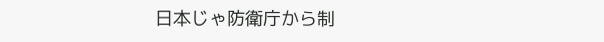日本じゃ防衛庁から制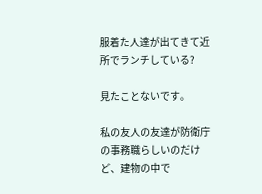服着た人達が出てきて近所でランチしている?

見たことないです。

私の友人の友達が防衛庁の事務職らしいのだけど、建物の中で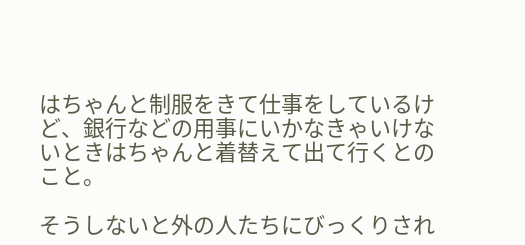はちゃんと制服をきて仕事をしているけど、銀行などの用事にいかなきゃいけないときはちゃんと着替えて出て行くとのこと。

そうしないと外の人たちにびっくりされ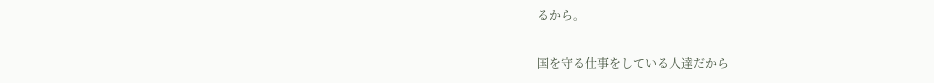るから。

国を守る仕事をしている人達だから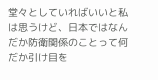堂々としていればいいと私は思うけど、日本ではなんだか防衛関係のことって何だか引け目を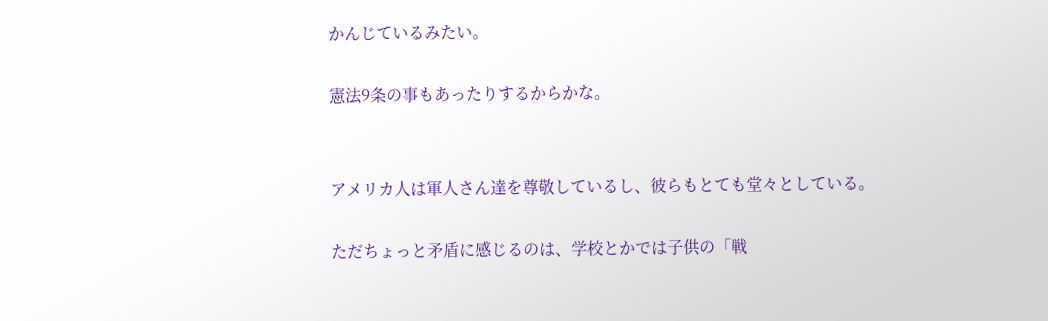かんじているみたい。

憲法9条の事もあったりするからかな。


アメリカ人は軍人さん達を尊敬しているし、彼らもとても堂々としている。

ただちょっと矛盾に感じるのは、学校とかでは子供の「戦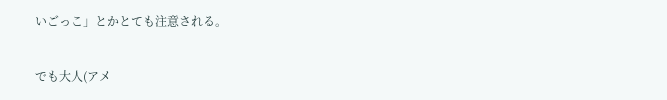いごっこ」とかとても注意される。

でも大人(アメ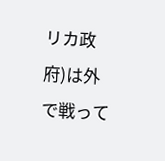リカ政府)は外で戦って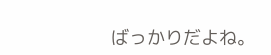ばっかりだよね。